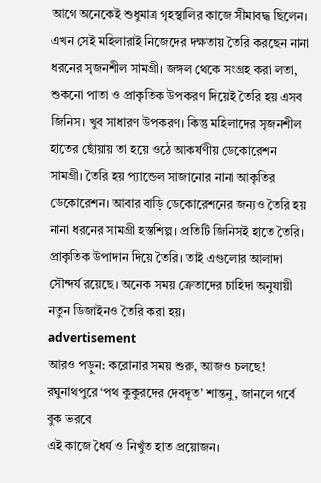আগে অনেকেই শুধুমাত্র গৃহস্থালির কাজে সীমাবদ্ধ ছিলেন। এখন সেই মহিলারাই নিজেদের দক্ষতায় তৈরি করছেন নানা ধরনের সৃজনশীল সামগ্রী। জঙ্গল থেকে সংগ্রহ করা লতা, শুকনো পাতা ও প্রাকৃতিক উপকরণ দিয়েই তৈরি হয় এসব জিনিস। খুব সাধারণ উপকরণ। কিন্তু মহিলাদের সৃজনশীল হাতের ছোঁয়ায় তা হয়ে ওঠে আকর্ষণীয় ডেকোরেশন সামগ্রী। তৈরি হয় প্যান্ডেল সাজানোর নানা আকৃতির ডেকোরেশন। আবার বাড়ি ডেকোরেশনের জন্যও তৈরি হয় নানা ধরনের সামগ্রী হস্তশিল্প। প্রতিটি জিনিসই হাতে তৈরি। প্রাকৃতিক উপাদান দিয়ে তৈরি। তাই এগুলোর আলাদা সৌন্দর্য রয়েছে। অনেক সময় ক্রেতাদের চাহিদা অনুযায়ী নতুন ডিজাইনও তৈরি করা হয়।
advertisement
আরও পড়ুন: করোনার সময় শুরু, আজও চলছে! রঘুনাথপুরে ‘পথ কুকুরদের দেবদূত’ শান্তনু, জানলে গর্বে বুক ভরবে
এই কাজে ধৈর্য ও নিখুঁত হাত প্রয়োজন।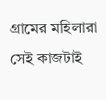গ্রামের মহিলারা সেই কাজটাই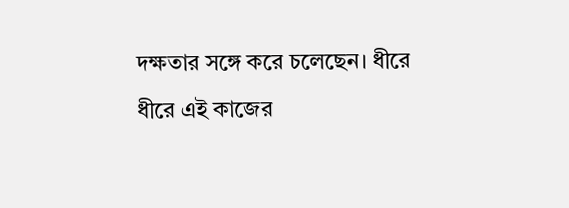দক্ষতার সঙ্গে করে চলেছেন। ধীরে ধীরে এই কাজের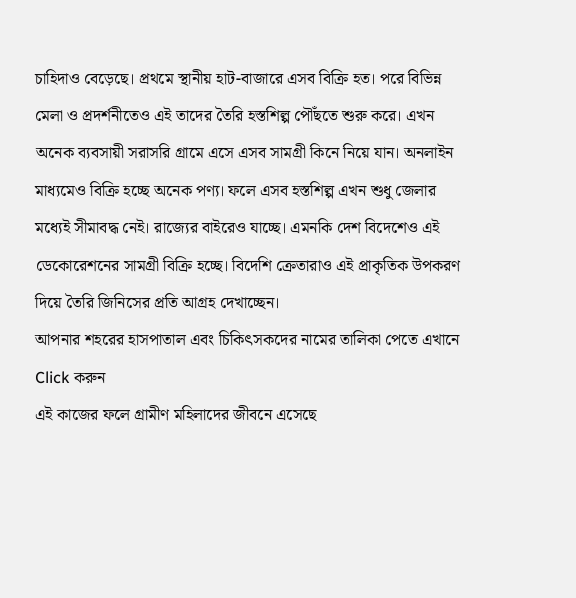চাহিদাও বেড়েছে। প্রথমে স্থানীয় হাট-বাজারে এসব বিক্রি হত। পরে বিভিন্ন মেলা ও প্রদর্শনীতেও এই তাদের তৈরি হস্তশিল্প পৌঁছতে শুরু করে। এখন অনেক ব্যবসায়ী সরাসরি গ্রামে এসে এসব সামগ্রী কিনে নিয়ে যান। অনলাইন মাধ্যমেও বিক্রি হচ্ছে অনেক পণ্য। ফলে এসব হস্তশিল্প এখন শুধু জেলার মধ্যেই সীমাবদ্ধ নেই। রাজ্যের বাইরেও যাচ্ছে। এমনকি দেশ বিদেশেও এই ডেকোরেশনের সামগ্রী বিক্রি হচ্ছে। বিদেশি ক্রেতারাও এই প্রাকৃতিক উপকরণ দিয়ে তৈরি জিনিসের প্রতি আগ্রহ দেখাচ্ছেন।
আপনার শহরের হাসপাতাল এবং চিকিৎসকদের নামের তালিকা পেতে এখানে Click করুন
এই কাজের ফলে গ্রামীণ মহিলাদের জীবনে এসেছে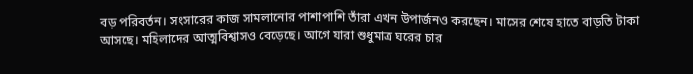বড় পরিবর্তন। সংসারের কাজ সামলানোর পাশাপাশি তাঁরা এখন উপার্জনও করছেন। মাসের শেষে হাতে বাড়তি টাকা আসছে। মহিলাদের আত্মবিশ্বাসও বেড়েছে। আগে যারা শুধুমাত্র ঘরের চার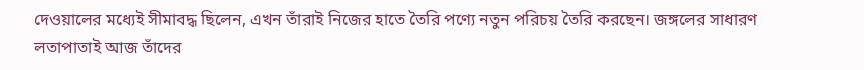দেওয়ালের মধ্যেই সীমাবদ্ধ ছিলেন, এখন তাঁরাই নিজের হাতে তৈরি পণ্যে নতুন পরিচয় তৈরি করছেন। জঙ্গলের সাধারণ লতাপাতাই আজ তাঁদের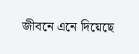জীবনে এনে দিয়েছে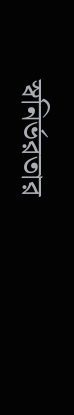স্বনির্ভরতার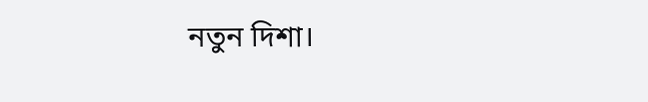নতুন দিশা।